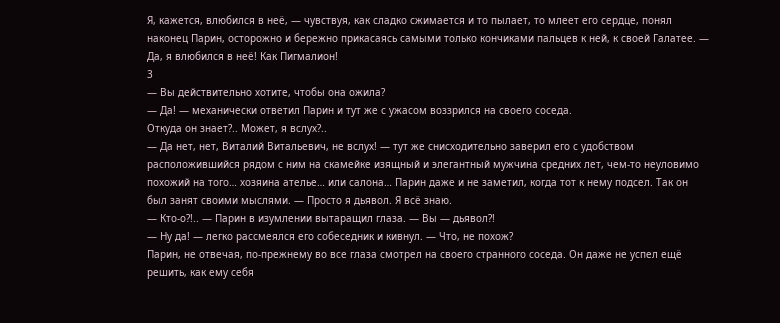Я, кажется, влюбился в неё, — чувствуя, как сладко сжимается и то пылает, то млеет его сердце, понял наконец Парин, осторожно и бережно прикасаясь самыми только кончиками пальцев к ней, к своей Галатее. — Да, я влюбился в неё! Как Пигмалион!
3
— Вы действительно хотите, чтобы она ожила?
— Да! — механически ответил Парин и тут же с ужасом воззрился на своего соседа.
Откуда он знает?.. Может, я вслух?..
— Да нет, нет, Виталий Витальевич, не вслух! — тут же снисходительно заверил его с удобством расположившийся рядом с ним на скамейке изящный и элегантный мужчина средних лет, чем-то неуловимо похожий на того… хозяина ателье… или салона… Парин даже и не заметил, когда тот к нему подсел. Так он был занят своими мыслями. — Просто я дьявол. Я всё знаю.
— Кто-о?!.. — Парин в изумлении вытаращил глаза. — Вы — дьявол?!
— Ну да! — легко рассмеялся его собеседник и кивнул. — Что, не похож?
Парин, не отвечая, по-прежнему во все глаза смотрел на своего странного соседа. Он даже не успел ещё решить, как ему себя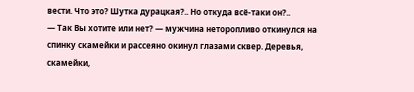вести. Что это? Шутка дурацкая?.. Но откуда всё-таки он?..
— Так Вы хотите или нет? — мужчина неторопливо откинулся на спинку скамейки и рассеяно окинул глазами сквер. Деревья, скамейки,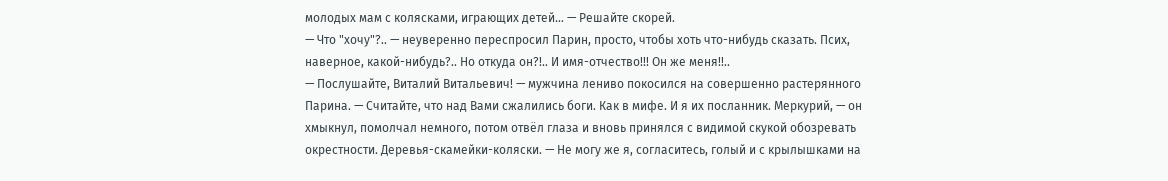молодых мам с колясками, играющих детей… — Решайте скорей.
— Что "хочу"?.. — неуверенно переспросил Парин, просто, чтобы хоть что-нибудь сказать. Псих, наверное, какой-нибудь?.. Но откуда он?!.. И имя-отчество!!! Он же меня!!..
— Послушайте, Виталий Витальевич! — мужчина лениво покосился на совершенно растерянного Парина. — Считайте, что над Вами сжалились боги. Как в мифе. И я их посланник. Меркурий, — он хмыкнул, помолчал немного, потом отвёл глаза и вновь принялся с видимой скукой обозревать окрестности. Деревья-скамейки-коляски. — Не могу же я, согласитесь, голый и с крылышками на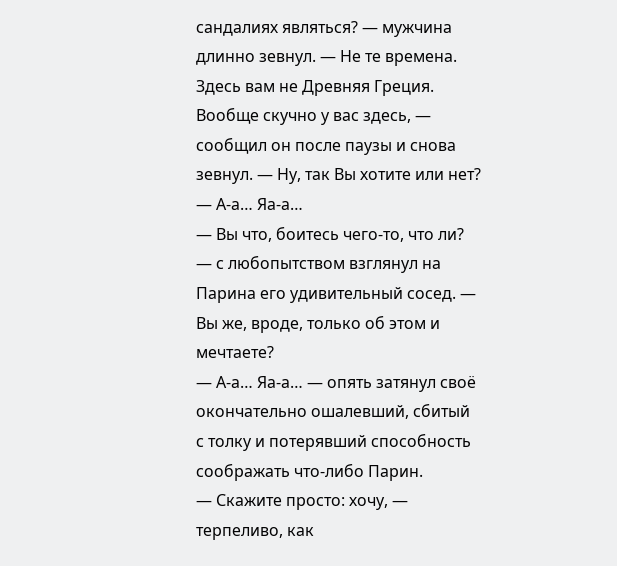сандалиях являться? — мужчина длинно зевнул. — Не те времена. Здесь вам не Древняя Греция. Вообще скучно у вас здесь, — сообщил он после паузы и снова зевнул. — Ну, так Вы хотите или нет?
— А-а… Яа-а…
— Вы что, боитесь чего-то, что ли? — с любопытством взглянул на Парина его удивительный сосед. — Вы же, вроде, только об этом и мечтаете?
— А-а… Яа-а… — опять затянул своё окончательно ошалевший, сбитый с толку и потерявший способность соображать что-либо Парин.
— Скажите просто: хочу, — терпеливо, как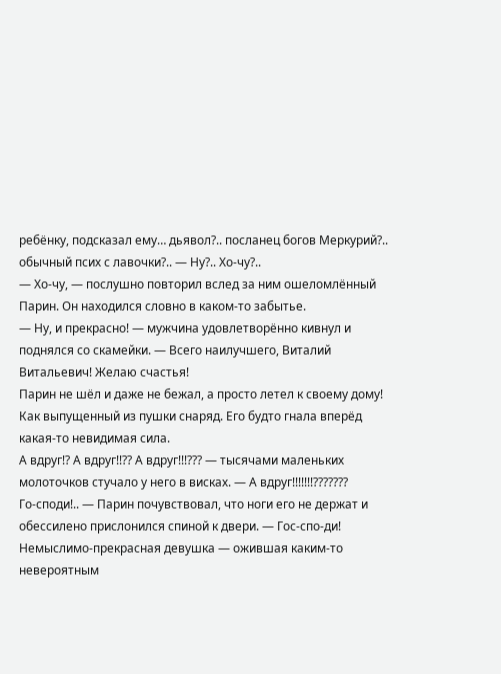ребёнку, подсказал ему… дьявол?.. посланец богов Меркурий?.. обычный псих с лавочки?.. — Ну?.. Хо-чу?..
— Хо-чу, — послушно повторил вслед за ним ошеломлённый Парин. Он находился словно в каком-то забытье.
— Ну, и прекрасно! — мужчина удовлетворённо кивнул и поднялся со скамейки. — Всего наилучшего, Виталий Витальевич! Желаю счастья!
Парин не шёл и даже не бежал, а просто летел к своему дому! Как выпущенный из пушки снаряд. Его будто гнала вперёд какая-то невидимая сила.
А вдруг!? А вдруг!!?? А вдруг!!!??? — тысячами маленьких молоточков стучало у него в висках. — А вдруг!!!!!!!???????
Го-споди!.. — Парин почувствовал, что ноги его не держат и обессилено прислонился спиной к двери. — Гос-спо-ди!
Немыслимо-прекрасная девушка — ожившая каким-то невероятным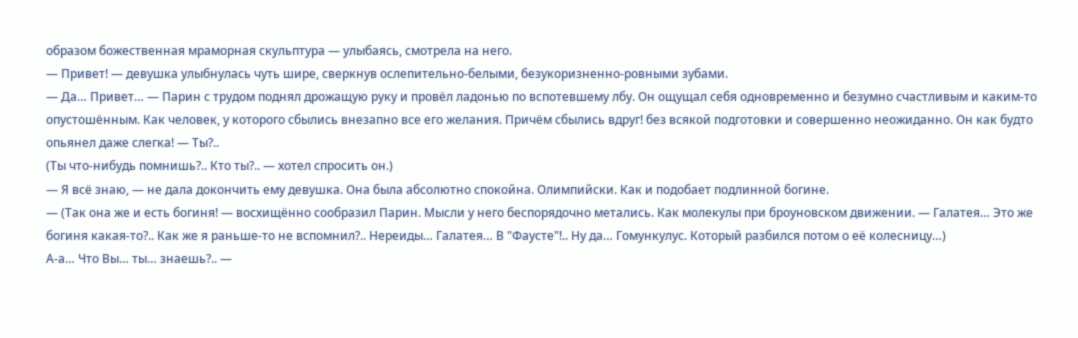образом божественная мраморная скульптура — улыбаясь, смотрела на него.
— Привет! — девушка улыбнулась чуть шире, сверкнув ослепительно-белыми, безукоризненно-ровными зубами.
— Да… Привет… — Парин с трудом поднял дрожащую руку и провёл ладонью по вспотевшему лбу. Он ощущал себя одновременно и безумно счастливым и каким-то опустошённым. Как человек, у которого сбылись внезапно все его желания. Причём сбылись вдруг! без всякой подготовки и совершенно неожиданно. Он как будто опьянел даже слегка! — Ты?..
(Ты что-нибудь помнишь?.. Кто ты?.. — хотел спросить он.)
— Я всё знаю, — не дала докончить ему девушка. Она была абсолютно спокойна. Олимпийски. Как и подобает подлинной богине.
— (Так она же и есть богиня! — восхищённо сообразил Парин. Мысли у него беспорядочно метались. Как молекулы при броуновском движении. — Галатея… Это же богиня какая-то?.. Как же я раньше-то не вспомнил?.. Нереиды… Галатея… В "Фаусте"!.. Ну да… Гомункулус. Который разбился потом о её колесницу…)
А-а… Что Вы… ты… знаешь?.. —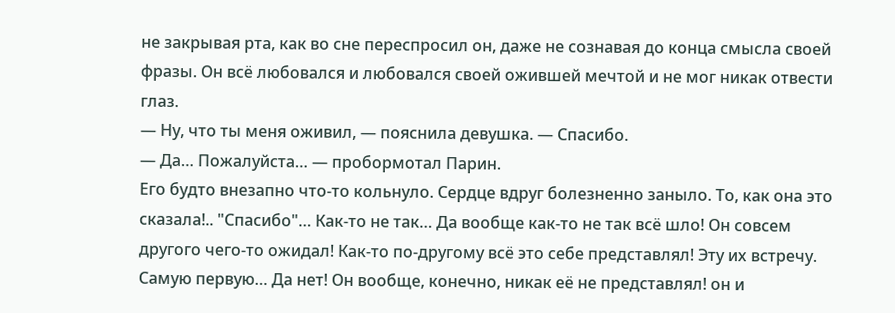не закрывая рта, как во сне переспросил он, даже не сознавая до конца смысла своей фразы. Он всё любовался и любовался своей ожившей мечтой и не мог никак отвести глаз.
— Ну, что ты меня оживил, — пояснила девушка. — Спасибо.
— Да… Пожалуйста… — пробормотал Парин.
Его будто внезапно что-то кольнуло. Сердце вдруг болезненно заныло. То, как она это сказала!.. "Спасибо"… Как-то не так… Да вообще как-то не так всё шло! Он совсем другого чего-то ожидал! Как-то по-другому всё это себе представлял! Эту их встречу. Самую первую… Да нет! Он вообще, конечно, никак её не представлял! он и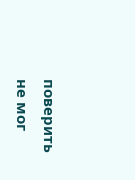поверить не мог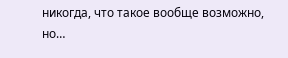никогда, что такое вообще возможно, но…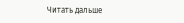Читать дальше